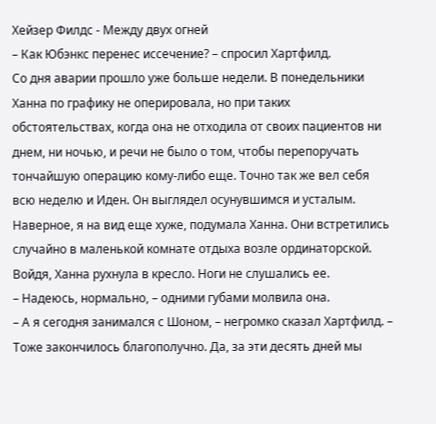Хейзер Филдс - Между двух огней
– Как Юбэнкс перенес иссечение? – спросил Хартфилд.
Со дня аварии прошло уже больше недели. В понедельники Ханна по графику не оперировала, но при таких обстоятельствах, когда она не отходила от своих пациентов ни днем, ни ночью, и речи не было о том, чтобы перепоручать тончайшую операцию кому-либо еще. Точно так же вел себя всю неделю и Иден. Он выглядел осунувшимся и усталым. Наверное, я на вид еще хуже, подумала Ханна. Они встретились случайно в маленькой комнате отдыха возле ординаторской. Войдя, Ханна рухнула в кресло. Ноги не слушались ее.
– Надеюсь, нормально, – одними губами молвила она.
– А я сегодня занимался с Шоном, – негромко сказал Хартфилд. – Тоже закончилось благополучно. Да, за эти десять дней мы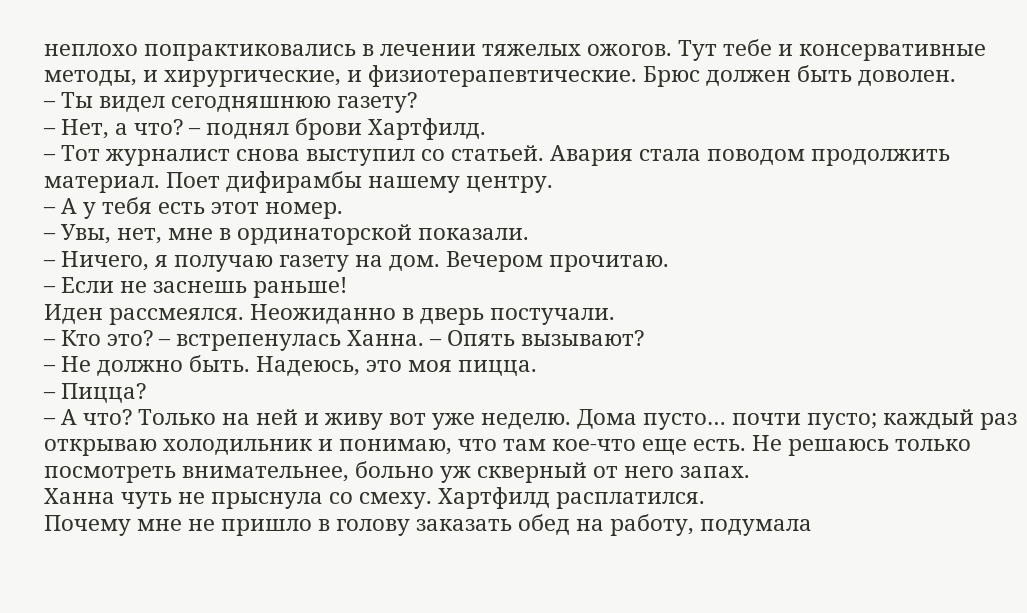неплохо попрактиковались в лечении тяжелых ожогов. Тут тебе и консервативные методы, и хирургические, и физиотерапевтические. Брюс должен быть доволен.
– Ты видел сегодняшнюю газету?
– Нет, а что? – поднял брови Хартфилд.
– Тот журналист снова выступил со статьей. Авария стала поводом продолжить материал. Поет дифирамбы нашему центру.
– А у тебя есть этот номер.
– Увы, нет, мне в ординаторской показали.
– Ничего, я получаю газету на дом. Вечером прочитаю.
– Если не заснешь раньше!
Иден рассмеялся. Неожиданно в дверь постучали.
– Кто это? – встрепенулась Ханна. – Опять вызывают?
– Не должно быть. Надеюсь, это моя пицца.
– Пицца?
– А что? Только на ней и живу вот уже неделю. Дома пусто… почти пусто; каждый раз открываю холодильник и понимаю, что там кое-что еще есть. Не решаюсь только посмотреть внимательнее, больно уж скверный от него запах.
Ханна чуть не прыснула со смеху. Хартфилд расплатился.
Почему мне не пришло в голову заказать обед на работу, подумала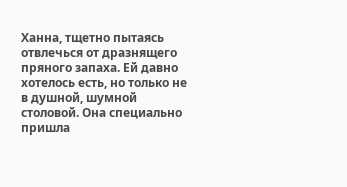Ханна, тщетно пытаясь отвлечься от дразнящего пряного запаха. Ей давно хотелось есть, но только не в душной, шумной столовой. Она специально пришла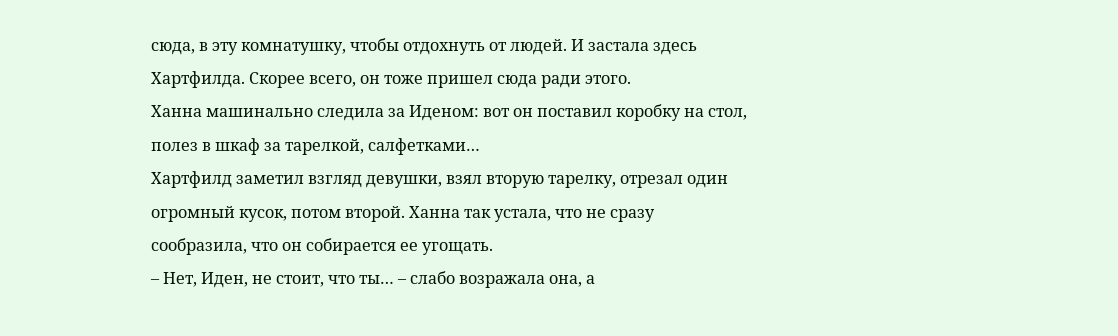сюда, в эту комнатушку, чтобы отдохнуть от людей. И застала здесь Хартфилда. Скорее всего, он тоже пришел сюда ради этого.
Ханна машинально следила за Иденом: вот он поставил коробку на стол, полез в шкаф за тарелкой, салфетками…
Хартфилд заметил взгляд девушки, взял вторую тарелку, отрезал один огромный кусок, потом второй. Ханна так устала, что не сразу сообразила, что он собирается ее угощать.
– Нет, Иден, не стоит, что ты… – слабо возражала она, а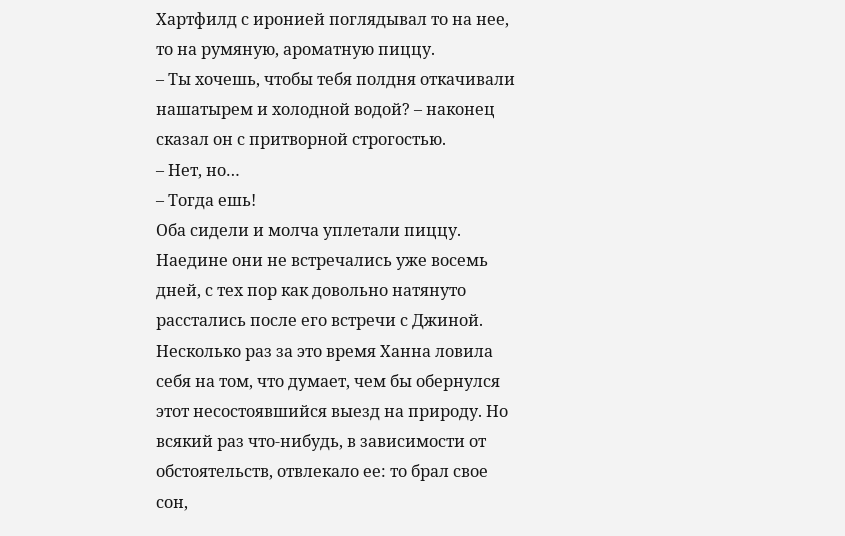Хартфилд с иронией поглядывал то на нее, то на румяную, ароматную пиццу.
– Ты хочешь, чтобы тебя полдня откачивали нашатырем и холодной водой? – наконец сказал он с притворной строгостью.
– Нет, но…
– Тогда ешь!
Оба сидели и молча уплетали пиццу. Наедине они не встречались уже восемь дней, с тех пор как довольно натянуто расстались после его встречи с Джиной.
Несколько раз за это время Ханна ловила себя на том, что думает, чем бы обернулся этот несостоявшийся выезд на природу. Но всякий раз что-нибудь, в зависимости от обстоятельств, отвлекало ее: то брал свое сон,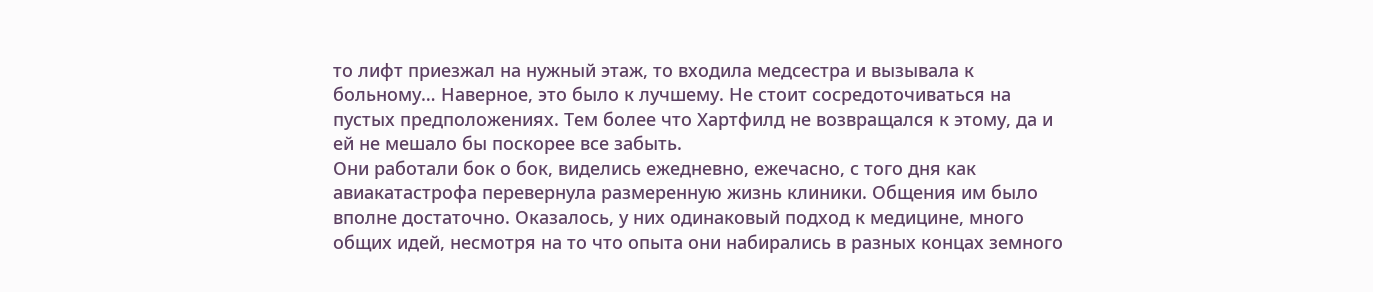то лифт приезжал на нужный этаж, то входила медсестра и вызывала к больному… Наверное, это было к лучшему. Не стоит сосредоточиваться на пустых предположениях. Тем более что Хартфилд не возвращался к этому, да и ей не мешало бы поскорее все забыть.
Они работали бок о бок, виделись ежедневно, ежечасно, с того дня как авиакатастрофа перевернула размеренную жизнь клиники. Общения им было вполне достаточно. Оказалось, у них одинаковый подход к медицине, много общих идей, несмотря на то что опыта они набирались в разных концах земного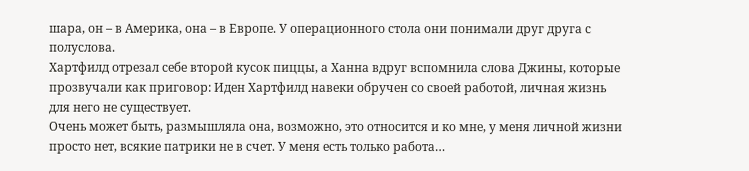шара, он – в Америка, она – в Европе. У операционного стола они понимали друг друга с полуслова.
Хартфилд отрезал себе второй кусок пиццы, а Ханна вдруг вспомнила слова Джины, которые прозвучали как приговор: Иден Хартфилд навеки обручен со своей работой, личная жизнь для него не существует.
Очень может быть, размышляла она, возможно, это относится и ко мне, у меня личной жизни просто нет, всякие патрики не в счет. У меня есть только работа…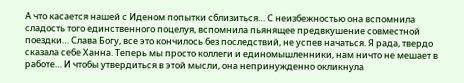А что касается нашей с Иденом попытки сблизиться… С неизбежностью она вспомнила сладость того единственного поцелуя, вспомнила пьянящее предвкушение совместной поездки… Слава Богу, все это кончилось без последствий, не успев начаться. Я рада, твердо сказала себе Ханна. Теперь мы просто коллеги и единомышленники, нам ничто не мешает в работе… И чтобы утвердиться в этой мысли, она непринужденно окликнула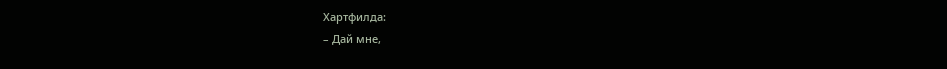Хартфилда:
– Дай мне,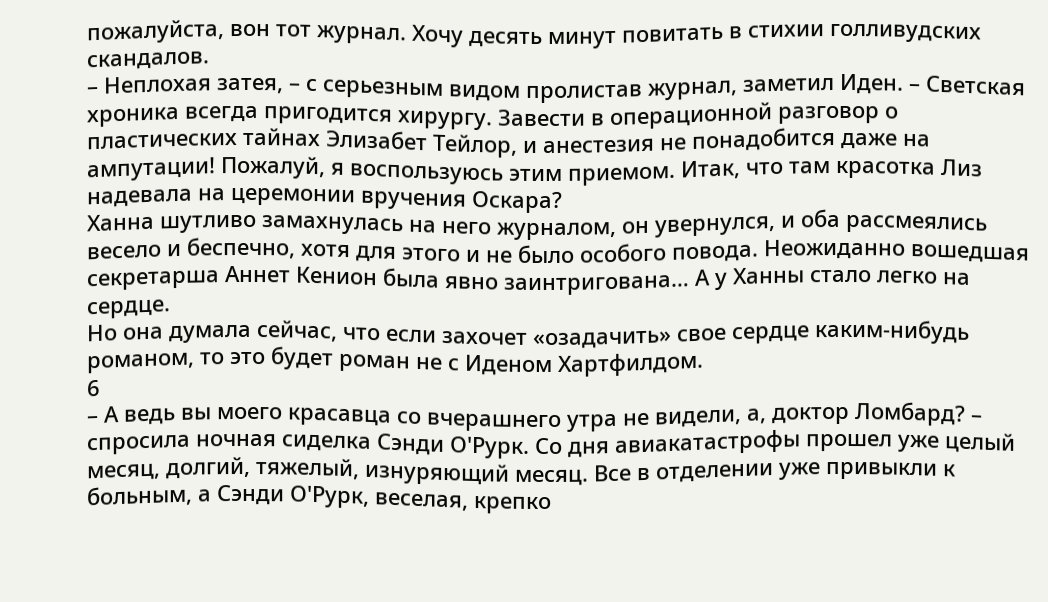пожалуйста, вон тот журнал. Хочу десять минут повитать в стихии голливудских скандалов.
– Неплохая затея, – с серьезным видом пролистав журнал, заметил Иден. – Светская хроника всегда пригодится хирургу. Завести в операционной разговор о пластических тайнах Элизабет Тейлор, и анестезия не понадобится даже на ампутации! Пожалуй, я воспользуюсь этим приемом. Итак, что там красотка Лиз надевала на церемонии вручения Оскара?
Ханна шутливо замахнулась на него журналом, он увернулся, и оба рассмеялись весело и беспечно, хотя для этого и не было особого повода. Неожиданно вошедшая секретарша Аннет Кенион была явно заинтригована… А у Ханны стало легко на сердце.
Но она думала сейчас, что если захочет «озадачить» свое сердце каким-нибудь романом, то это будет роман не с Иденом Хартфилдом.
6
– А ведь вы моего красавца со вчерашнего утра не видели, а, доктор Ломбард? – спросила ночная сиделка Сэнди О'Рурк. Со дня авиакатастрофы прошел уже целый месяц, долгий, тяжелый, изнуряющий месяц. Все в отделении уже привыкли к больным, а Сэнди О'Рурк, веселая, крепко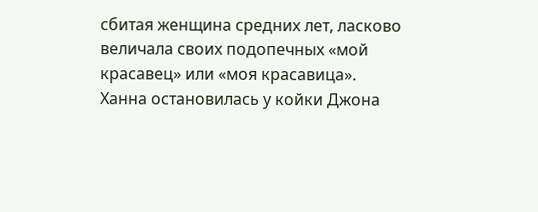сбитая женщина средних лет, ласково величала своих подопечных «мой красавец» или «моя красавица».
Ханна остановилась у койки Джона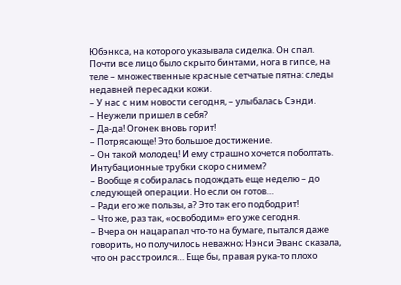Юбэнкса, на которого указывала сиделка. Он спал. Почти все лицо было скрыто бинтами, нога в гипсе, на теле – множественные красные сетчатые пятна: следы недавней пересадки кожи.
– У нас с ним новости сегодня, – улыбалась Сэнди.
– Неужели пришел в себя?
– Да-да! Огонек вновь горит!
– Потрясающе! Это большое достижение.
– Он такой молодец! И ему страшно хочется поболтать. Интубационные трубки скоро снимем?
– Вообще я собиралась подождать еще неделю – до следующей операции. Но если он готов…
– Ради его же пользы, а? Это так его подбодрит!
– Что же, раз так, «освободим» его уже сегодня.
– Вчера он нацарапал что-то на бумаге, пытался даже говорить, но получилось неважно; Нэнси Эванс сказала, что он расстроился… Еще бы, правая рука-то плохо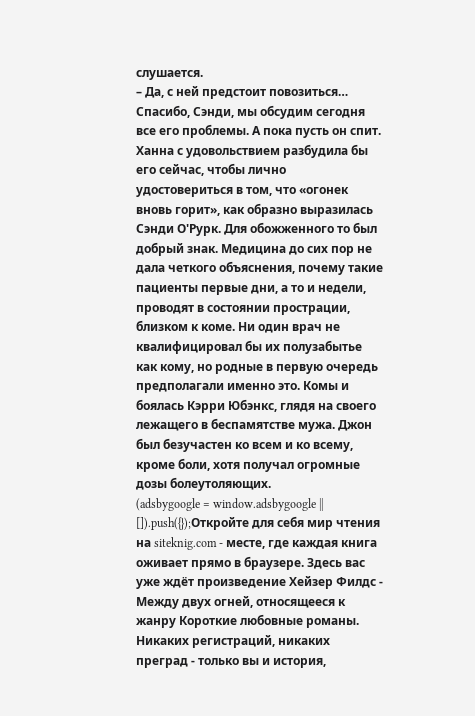слушается.
– Да, с ней предстоит повозиться… Спасибо, Сэнди, мы обсудим сегодня все его проблемы. А пока пусть он спит.
Ханна с удовольствием разбудила бы его сейчас, чтобы лично удостовериться в том, что «огонек вновь горит», как образно выразилась Сэнди О'Рурк. Для обожженного то был добрый знак. Медицина до сих пор не дала четкого объяснения, почему такие пациенты первые дни, а то и недели, проводят в состоянии прострации, близком к коме. Ни один врач не квалифицировал бы их полузабытье как кому, но родные в первую очередь предполагали именно это. Комы и боялась Кэрри Юбэнкс, глядя на своего лежащего в беспамятстве мужа. Джон был безучастен ко всем и ко всему, кроме боли, хотя получал огромные дозы болеутоляющих.
(adsbygoogle = window.adsbygoogle || []).push({});Откройте для себя мир чтения на siteknig.com - месте, где каждая книга оживает прямо в браузере. Здесь вас уже ждёт произведение Хейзер Филдс - Между двух огней, относящееся к жанру Короткие любовные романы. Никаких регистраций, никаких преград - только вы и история,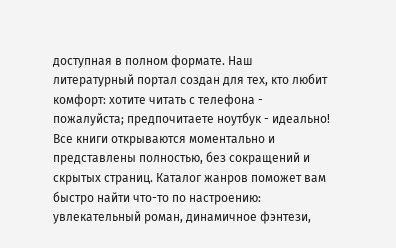доступная в полном формате. Наш литературный портал создан для тех, кто любит комфорт: хотите читать с телефона - пожалуйста; предпочитаете ноутбук - идеально! Все книги открываются моментально и представлены полностью, без сокращений и скрытых страниц. Каталог жанров поможет вам быстро найти что-то по настроению: увлекательный роман, динамичное фэнтези,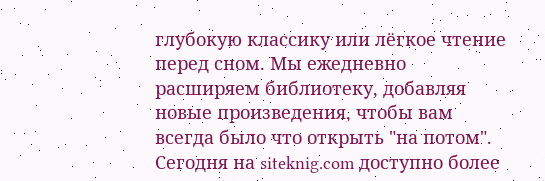глубокую классику или лёгкое чтение перед сном. Мы ежедневно расширяем библиотеку, добавляя новые произведения, чтобы вам всегда было что открыть "на потом". Сегодня на siteknig.com доступно более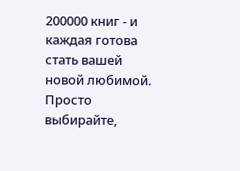200000 книг - и каждая готова стать вашей новой любимой. Просто выбирайте,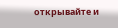открывайте и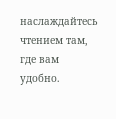наслаждайтесь чтением там, где вам удобно.